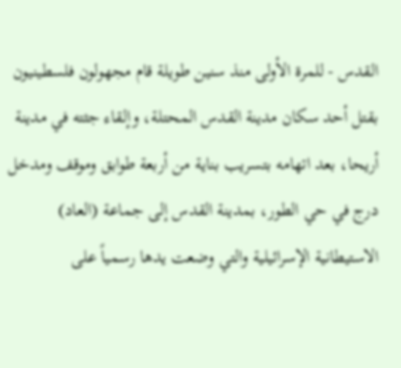القدس - للمرة الأولى منذ سنين طويلة قام مجهولون فلسطينيون بقتل أحد سكان مدينة القدس المحتلة، وإلقاء جثته في مدينة أريحا، بعد اتهامه بتسريب بناية من أربعة طوابق وموقف ومدخل درج في حي الطور، بمدينة القدس إلى جماعة (العاد) الاستيطانية الإسرائيلية والتي وضعت يدها رسمياً على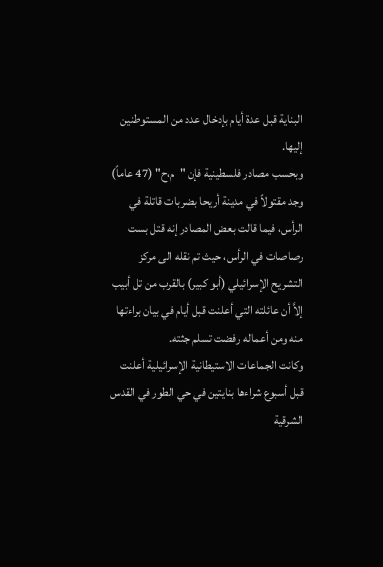البناية قبل عدة أيام بإدخال عدد من المستوطنين إليها.
وبحسب مصادر فلسطينية فإن "م،ح" (47 عاماً) وجد مقتولاً في مدينة أريحا بضربات قاتلة في الرأس، فيما قالت بعض المصادر إنه قتل بست رصاصات في الرأس، حيث تم نقله الى مركز التشريح الإسرائيلي (أبو كبير) بالقرب من تل أبيب إلاَّ أن عائلته التي أعلنت قبل أيام في بيان براءتها منه ومن أعماله رفضت تسلم جثته.
وكانت الجماعات الاستيطانية الإسرائيلية أعلنت قبل أسبوع شراءها بنايتين في حي الطور في القدس الشرقية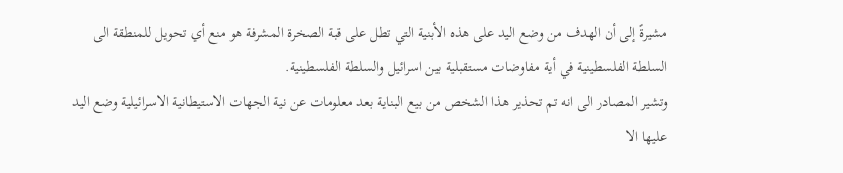مشيرةً إلى أن الهدف من وضع اليد على هذه الأبنية التي تطل على قبة الصخرة المشرفة هو منع أي تحويل للمنطقة الى السلطة الفلسطينية في أية مفاوضات مستقبلية بين اسرائيل والسلطة الفلسطينية.
وتشير المصادر الى انه تم تحذير هذا الشخص من بيع البناية بعد معلومات عن نية الجهات الاستيطانية الاسرائيلية وضع اليد عليها الا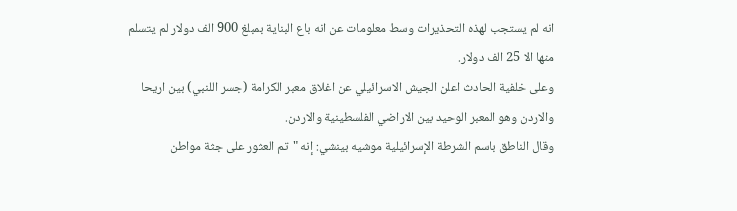انه لم يستجب لهذه التحذيرات وسط معلومات عن انه باع البناية بمبلغ 900 الف دولار لم يتسلم منها الا 25 الف دولار.
وعلى خلفية الحادث اعلن الجيش الاسرائيلي عن اغلاق معبر الكرامة (جسر اللنبي) بين اريحا والاردن وهو المعبر الوحيد بين الاراضي الفلسطينية والاردن.
وقال الناطق باسم الشرطة الإسرائيلية موشيه بينشي: إنه "تم العثور على جثة مواطن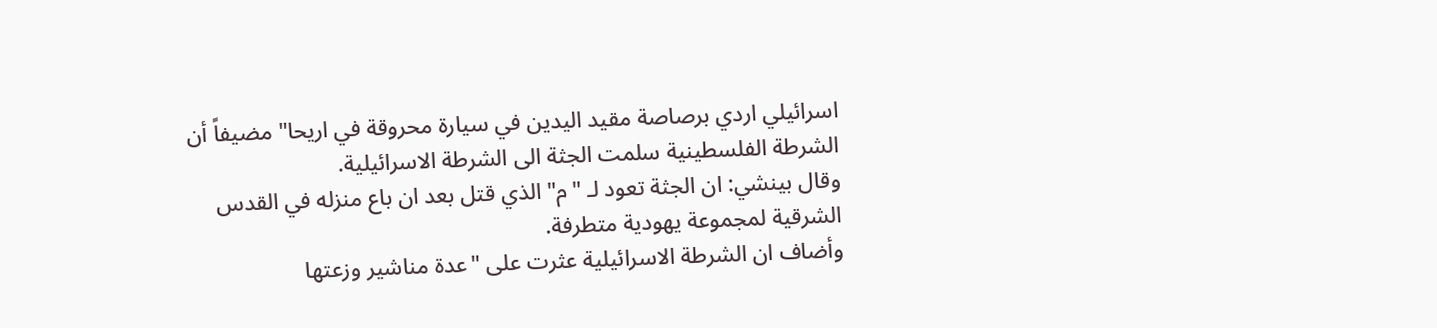اسرائيلي اردي برصاصة مقيد اليدين في سيارة محروقة في اريحا" مضيفاً أن الشرطة الفلسطينية سلمت الجثة الى الشرطة الاسرائيلية.
وقال بينشي: ان الجثة تعود لـ "م" الذي قتل بعد ان باع منزله في القدس الشرقية لمجموعة يهودية متطرفة.
وأضاف ان الشرطة الاسرائيلية عثرت على "عدة مناشير وزعتها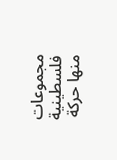مجموعات فلسطينية منها حركة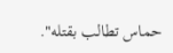حماس تطالب بقتله".